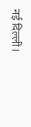नई दिल्ली।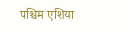पश्चिम एशिया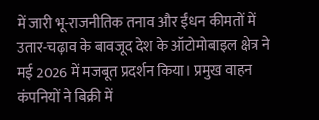में जारी भू-राजनीतिक तनाव और ईंधन कीमतों में उतार-चढ़ाव के बावजूद देश के ऑटोमोबाइल क्षेत्र ने मई 2026 में मजबूत प्रदर्शन किया। प्रमुख वाहन कंपनियों ने बिक्री में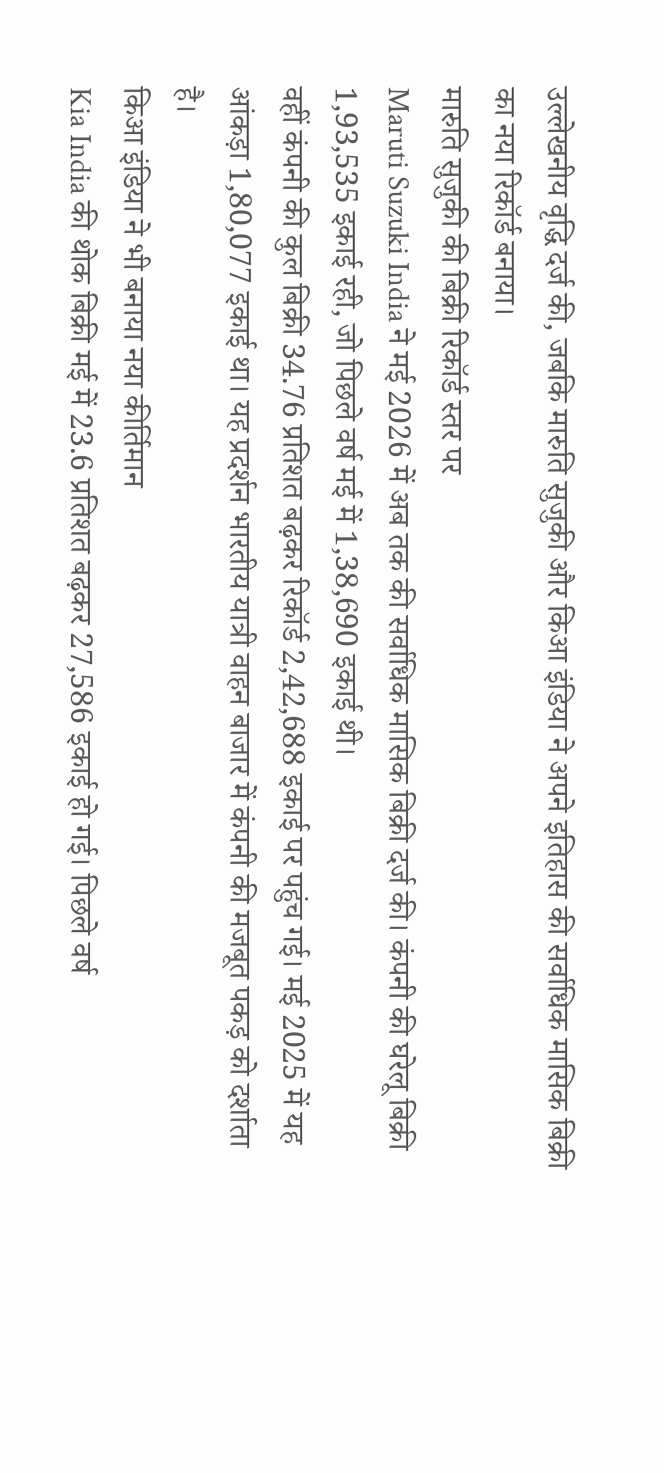उल्लेखनीय वृद्धि दर्ज की, जबकि मारुति सुजुकी और किआ इंडिया ने अपने इतिहास की सर्वाधिक मासिक बिक्री का नया रिकॉर्ड बनाया।
मारुति सुजुकी की बिक्री रिकॉर्ड स्तर पर
Maruti Suzuki India ने मई 2026 में अब तक की सर्वाधिक मासिक बिक्री दर्ज की। कंपनी की घरेलू बिक्री 1,93,535 इकाई रही, जो पिछले वर्ष मई में 1,38,690 इकाई थी।
वहीं कंपनी की कुल बिक्री 34.76 प्रतिशत बढ़कर रिकॉर्ड 2,42,688 इकाई पर पहुंच गई। मई 2025 में यह आंकड़ा 1,80,077 इकाई था। यह प्रदर्शन भारतीय यात्री वाहन बाजार में कंपनी की मजबूत पकड़ को दर्शाता है।
किआ इंडिया ने भी बनाया नया कीर्तिमान
Kia India की थोक बिक्री मई में 23.6 प्रतिशत बढ़कर 27,586 इकाई हो गई। पिछले वर्ष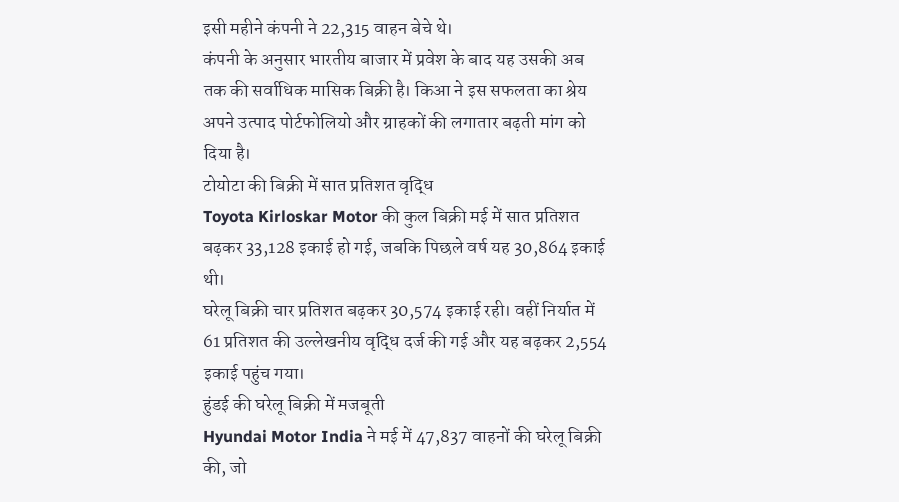इसी महीने कंपनी ने 22,315 वाहन बेचे थे।
कंपनी के अनुसार भारतीय बाजार में प्रवेश के बाद यह उसकी अब तक की सर्वाधिक मासिक बिक्री है। किआ ने इस सफलता का श्रेय अपने उत्पाद पोर्टफोलियो और ग्राहकों की लगातार बढ़ती मांग को दिया है।
टोयोटा की बिक्री में सात प्रतिशत वृद्धि
Toyota Kirloskar Motor की कुल बिक्री मई में सात प्रतिशत बढ़कर 33,128 इकाई हो गई, जबकि पिछले वर्ष यह 30,864 इकाई थी।
घरेलू बिक्री चार प्रतिशत बढ़कर 30,574 इकाई रही। वहीं निर्यात में 61 प्रतिशत की उल्लेखनीय वृद्धि दर्ज की गई और यह बढ़कर 2,554 इकाई पहुंच गया।
हुंडई की घरेलू बिक्री में मजबूती
Hyundai Motor India ने मई में 47,837 वाहनों की घरेलू बिक्री की, जो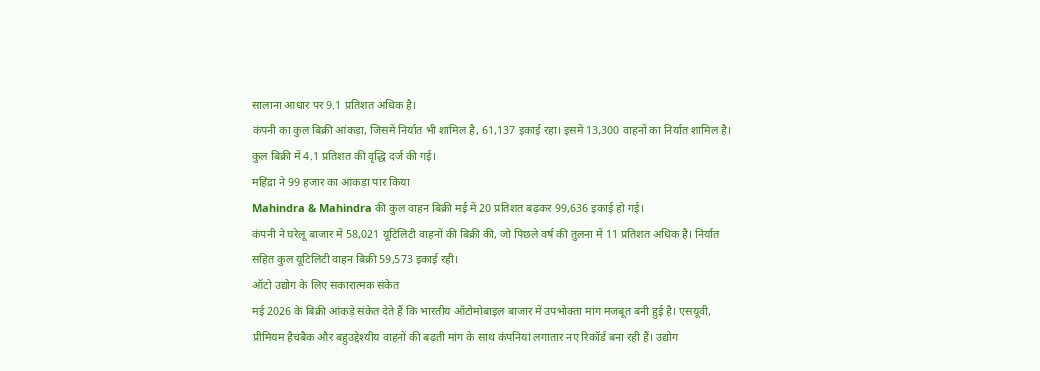सालाना आधार पर 9.1 प्रतिशत अधिक है।
कंपनी का कुल बिक्री आंकड़ा, जिसमें निर्यात भी शामिल है, 61,137 इकाई रहा। इसमें 13,300 वाहनों का निर्यात शामिल है। कुल बिक्री में 4.1 प्रतिशत की वृद्धि दर्ज की गई।
महिंद्रा ने 99 हजार का आंकड़ा पार किया
Mahindra & Mahindra की कुल वाहन बिक्री मई में 20 प्रतिशत बढ़कर 99,636 इकाई हो गई।
कंपनी ने घरेलू बाजार में 58,021 यूटिलिटी वाहनों की बिक्री की, जो पिछले वर्ष की तुलना में 11 प्रतिशत अधिक है। निर्यात सहित कुल यूटिलिटी वाहन बिक्री 59,573 इकाई रही।
ऑटो उद्योग के लिए सकारात्मक संकेत
मई 2026 के बिक्री आंकड़े संकेत देते हैं कि भारतीय ऑटोमोबाइल बाजार में उपभोक्ता मांग मजबूत बनी हुई है। एसयूवी, प्रीमियम हैचबैक और बहुउद्देश्यीय वाहनों की बढ़ती मांग के साथ कंपनियां लगातार नए रिकॉर्ड बना रही हैं। उद्योग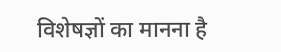विशेषज्ञों का मानना है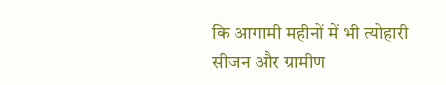कि आगामी महीनों में भी त्योहारी सीजन और ग्रामीण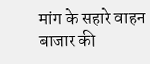मांग के सहारे वाहन बाजार की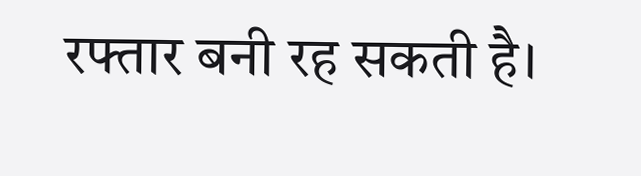रफ्तार बनी रह सकती है।